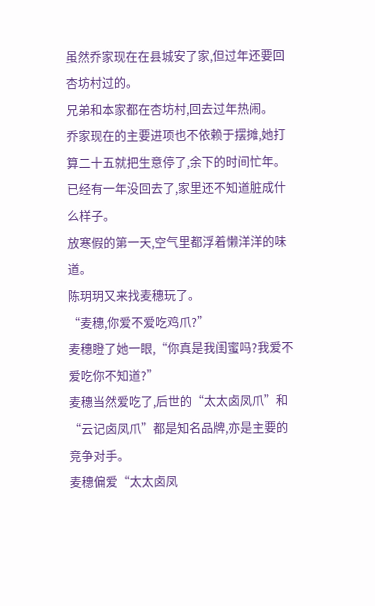虽然乔家现在在县城安了家,但过年还要回杏坊村过的。
兄弟和本家都在杏坊村,回去过年热闹。
乔家现在的主要进项也不依赖于摆摊,她打算二十五就把生意停了,余下的时间忙年。
已经有一年没回去了,家里还不知道脏成什么样子。
放寒假的第一天,空气里都浮着懒洋洋的味道。
陈玥玥又来找麦穗玩了。
“麦穗,你爱不爱吃鸡爪?”
麦穗瞪了她一眼,“你真是我闺蜜吗?我爱不爱吃你不知道?”
麦穗当然爱吃了,后世的“太太卤凤爪”和“云记卤凤爪”都是知名品牌,亦是主要的竞争对手。
麦穗偏爱“太太卤凤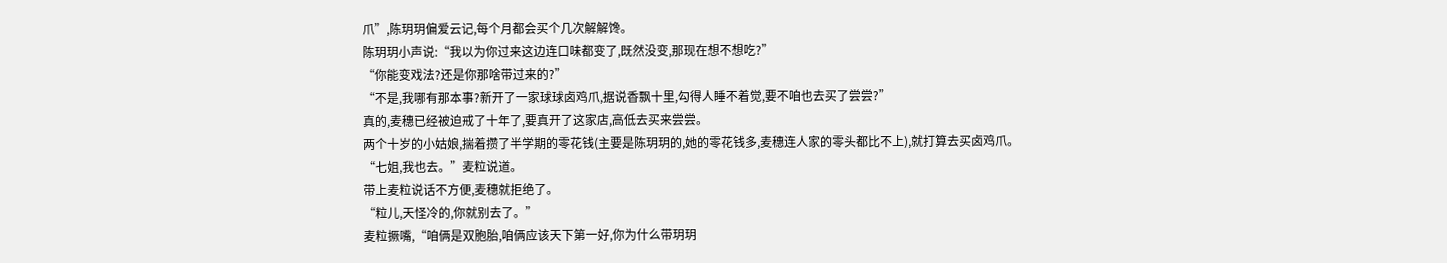爪”,陈玥玥偏爱云记,每个月都会买个几次解解馋。
陈玥玥小声说:“我以为你过来这边连口味都变了,既然没变,那现在想不想吃?”
“你能变戏法?还是你那啥带过来的?”
“不是,我哪有那本事?新开了一家球球卤鸡爪,据说香飘十里,勾得人睡不着觉,要不咱也去买了尝尝?”
真的,麦穗已经被迫戒了十年了,要真开了这家店,高低去买来尝尝。
两个十岁的小姑娘,揣着攒了半学期的零花钱(主要是陈玥玥的,她的零花钱多,麦穗连人家的零头都比不上),就打算去买卤鸡爪。
“七姐,我也去。”麦粒说道。
带上麦粒说话不方便,麦穗就拒绝了。
“粒儿,天怪冷的,你就别去了。”
麦粒撅嘴,“咱俩是双胞胎,咱俩应该天下第一好,你为什么带玥玥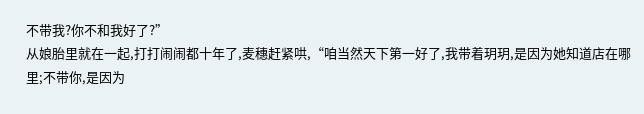不带我?你不和我好了?”
从娘胎里就在一起,打打闹闹都十年了,麦穗赶紧哄,“咱当然天下第一好了,我带着玥玥,是因为她知道店在哪里;不带你,是因为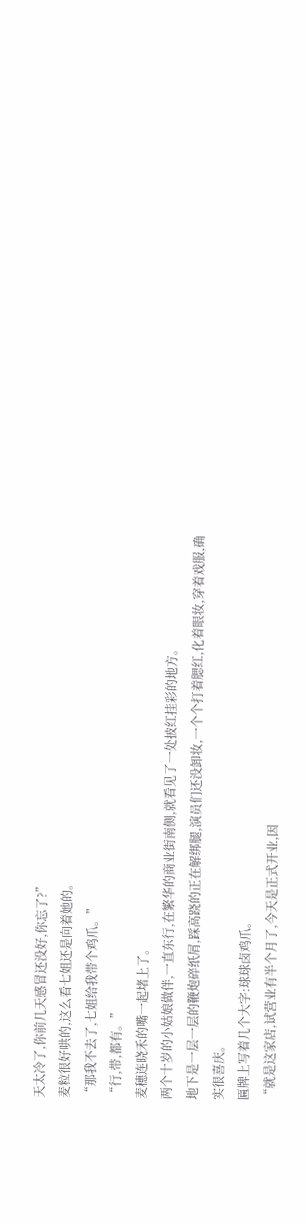天太冷了,你前几天感冒还没好,你忘了?”
麦粒很好哄的,这么看七姐还是向着她的。
“那我不去了,七姐给我带个鸡爪。”
“行,带,都有。”
麦穗连晓禾的嘴一起堵上了。
两个十岁的小姑娘做伴,一直东行,在繁华的商业街南侧,就看见了一处披红挂彩的地方。
地下是一层一层的鞭炮碎纸屑,踩高跷的正在解绑腿,演员们还没卸妆,一个个打着腮红,化着眼妆,穿着戏服,确实很喜庆。
匾牌上写着几个大字:球球卤鸡爪。
“就是这家店,试营业有半个月了,今天是正式开业,因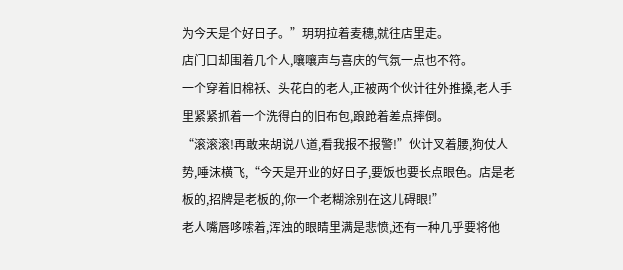为今天是个好日子。”玥玥拉着麦穗,就往店里走。
店门口却围着几个人,嚷嚷声与喜庆的气氛一点也不符。
一个穿着旧棉袄、头花白的老人,正被两个伙计往外推搡,老人手里紧紧抓着一个洗得白的旧布包,踉跄着差点摔倒。
“滚滚滚!再敢来胡说八道,看我报不报警!”伙计叉着腰,狗仗人势,唾沫横飞,“今天是开业的好日子,要饭也要长点眼色。店是老板的,招牌是老板的,你一个老糊涂别在这儿碍眼!”
老人嘴唇哆嗦着,浑浊的眼睛里满是悲愤,还有一种几乎要将他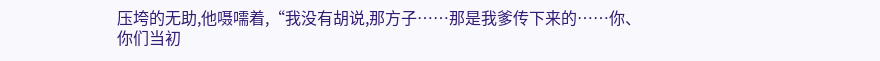压垮的无助,他嗫嚅着,“我没有胡说,那方子……那是我爹传下来的……你、你们当初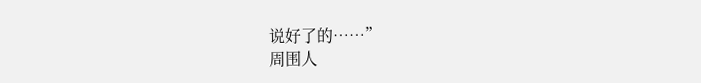说好了的……”
周围人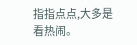指指点点,大多是看热闹。